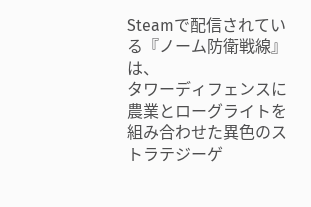Steamで配信されている『ノーム防衛戦線』は、
タワーディフェンスに農業とローグライトを組み合わせた異色のストラテジーゲ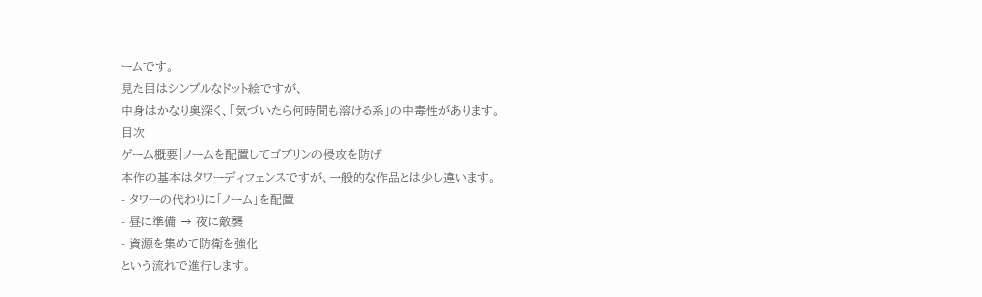ームです。
見た目はシンプルなドット絵ですが、
中身はかなり奥深く、「気づいたら何時間も溶ける系」の中毒性があります。
目次
ゲーム概要|ノームを配置してゴブリンの侵攻を防げ
本作の基本はタワーディフェンスですが、一般的な作品とは少し違います。
- タワーの代わりに「ノーム」を配置
- 昼に準備 → 夜に敵襲
- 資源を集めて防衛を強化
という流れで進行します。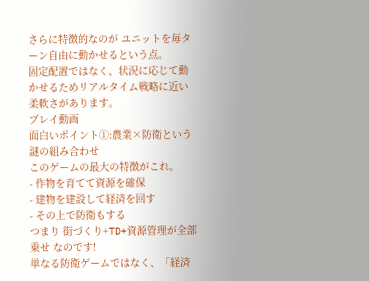さらに特徴的なのが ユニットを毎ターン自由に動かせるという点。
固定配置ではなく、状況に応じて動かせるためリアルタイム戦略に近い柔軟さがあります。
プレイ動画
面白いポイント①:農業×防衛という謎の組み合わせ
このゲームの最大の特徴がこれ。
- 作物を育てて資源を確保
- 建物を建設して経済を回す
- その上で防衛もする
つまり 街づくり+TD+資源管理が全部乗せ なのです!
単なる防衛ゲームではなく、「経済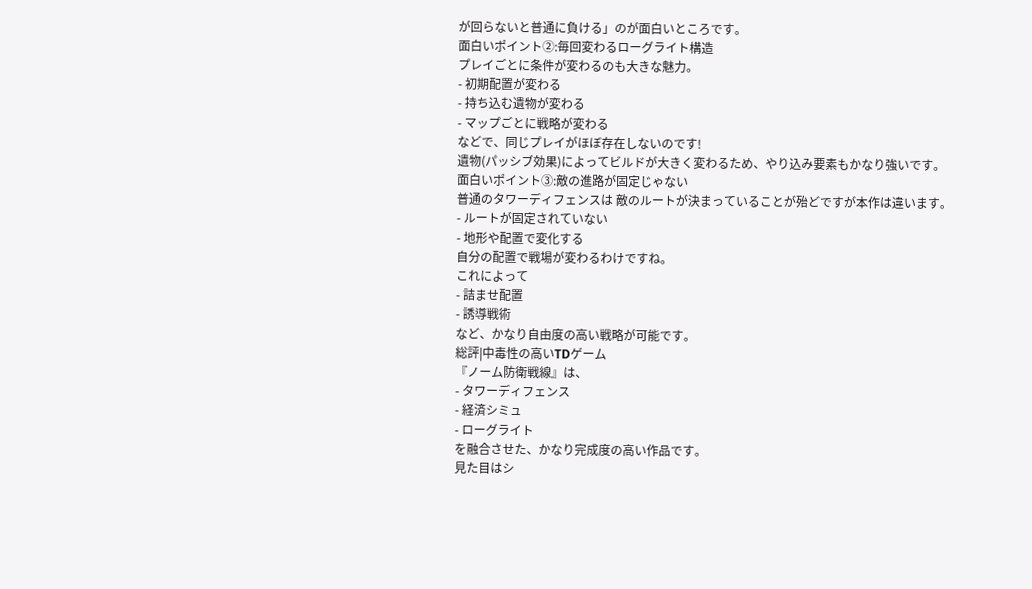が回らないと普通に負ける」のが面白いところです。
面白いポイント②:毎回変わるローグライト構造
プレイごとに条件が変わるのも大きな魅力。
- 初期配置が変わる
- 持ち込む遺物が変わる
- マップごとに戦略が変わる
などで、同じプレイがほぼ存在しないのです!
遺物(パッシブ効果)によってビルドが大きく変わるため、やり込み要素もかなり強いです。
面白いポイント③:敵の進路が固定じゃない
普通のタワーディフェンスは 敵のルートが決まっていることが殆どですが本作は違います。
- ルートが固定されていない
- 地形や配置で変化する
自分の配置で戦場が変わるわけですね。
これによって
- 詰ませ配置
- 誘導戦術
など、かなり自由度の高い戦略が可能です。
総評|中毒性の高いTDゲーム
『ノーム防衛戦線』は、
- タワーディフェンス
- 経済シミュ
- ローグライト
を融合させた、かなり完成度の高い作品です。
見た目はシ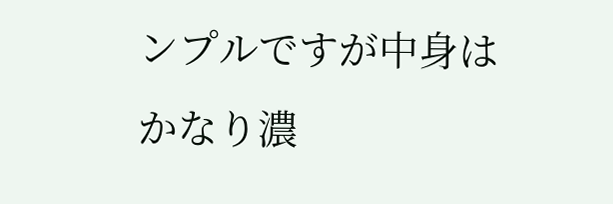ンプルですが中身はかなり濃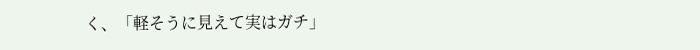く、「軽そうに見えて実はガチ」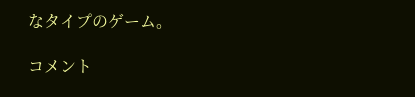なタイプのゲーム。

コメント